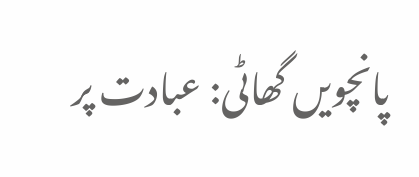پانچویں گھاٹی: عبادت پر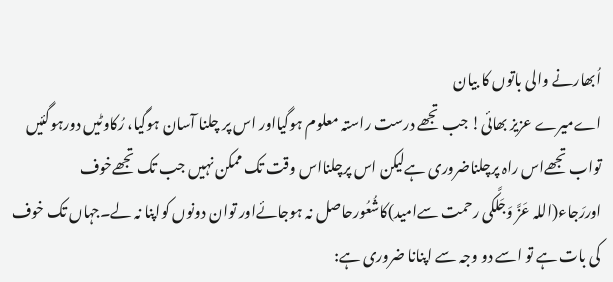اُبھارنے والی باتوں کا بیان
اےمیرے عزیز بھائی! جب تجھے درست راستہ معلوم ہوگیااور اس پر چلنا آسان ہوگیا، رُکاوٹیں دورہوگئیں تواب تجھےاس راہ پرچلناضروری ہےلیکن اس پرچلنااس وقت تک ممکن نہیں جب تک تجھےخوف اوررَجاء(اللہ عَزَّ وَجَلَّکی رحمت سےامید)کاشُعُورحاصل نہ ہوجائےاور توان دونوں کواپنا نہ لے۔جہاں تک خوف کی بات ہے تو اسے دو وجہ سے اپنانا ضروری ہے: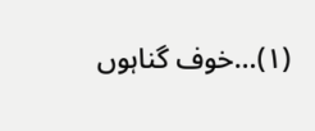(۱)…خوف گناہوں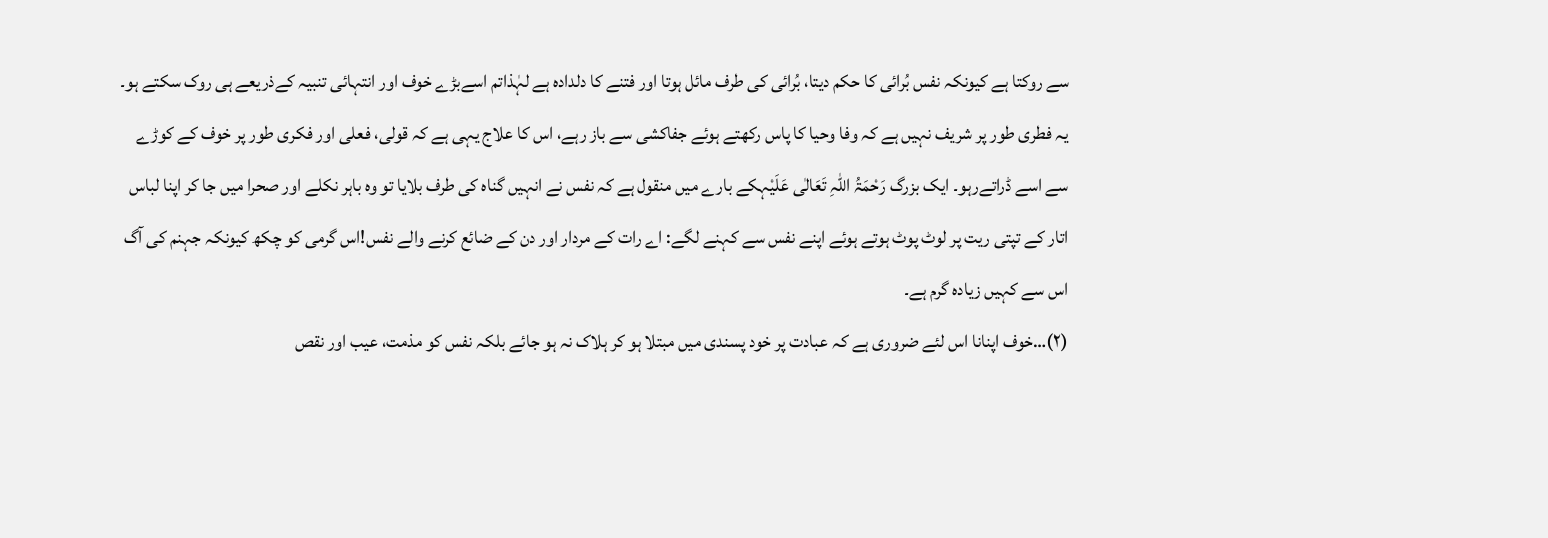سے روکتا ہے کیونکہ نفس بُرائی کا حکم دیتا، بُرائی کی طرف مائل ہوتا اور فتنے کا دلدادہ ہے لہٰذاتم اسےبڑے خوف اور انتہائی تنبیہ کےذریعے ہی روک سکتے ہو۔ یہ فطری طور پر شریف نہیں ہے کہ وفا وحیا کا پاس رکھتے ہوئے جفاکشی سے باز رہے، اس کا علاج یہی ہے کہ قولی، فعلی اور فکری طور پر خوف کے کوڑے سے اسے ڈراتےرہو۔ ایک بزرگ رَحْمَۃُ اللہِ تَعَالٰی عَلَیْہکے بارے میں منقول ہے کہ نفس نے انہیں گناہ کی طرف بلایا تو وہ باہر نکلے اور صحرا میں جا کر اپنا لباس اتار کے تپتی ریت پر لوٹ پوٹ ہوتے ہوئے اپنے نفس سے کہنے لگے: اے رات کے مردار اور دن کے ضائع کرنے والے نفس!اس گرمی کو چکھ کیونکہ جہنم کی آگ اس سے کہیں زیادہ گرم ہے۔
(۲)…خوف اپنانا اس لئے ضروری ہے کہ عبادت پر خود پسندی میں مبتلا ہو کر ہلاک نہ ہو جائے بلکہ نفس کو مذمت، عیب اور نقص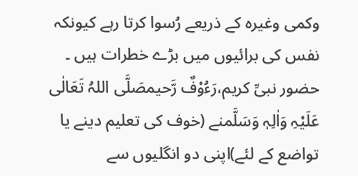وکمی وغیرہ کے ذریعے رُسوا کرتا رہے کیونکہ نفس کی برائیوں میں بڑے خطرات ہیں ۔
حضور نبیِّ کریم،رَءُوْفٌ رَّحیمصَلَّی اللہُ تَعَالٰی عَلَیْہِ وَاٰلِہٖ وَسَلَّمنے (خوف کی تعلیم دینے یا تواضع کے لئے)اپنی دو انگلیوں سے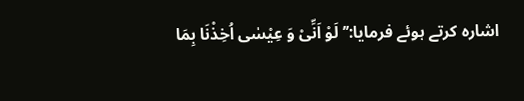اشارہ کرتے ہوئے فرمایا:’’لَوْ اَنِّیْ وَ عِیْسٰی اُخِذْنَا بِمَا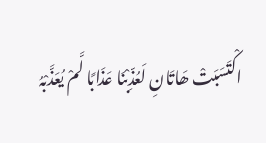اکْتَسَبَتْ ھَاتَانِ لَعُذِّبْنَا عَذَابًا لَّمْ یُعَذَّبْہُ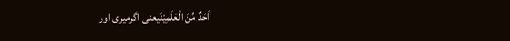اَحَدٌ مِّنَ الْعٰلَمِیْنَیعنی اگرمیری اور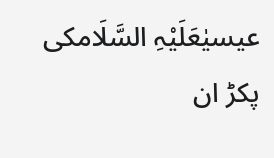عیسیٰعَلَیْہِ السَّلَامکی پکڑ ان